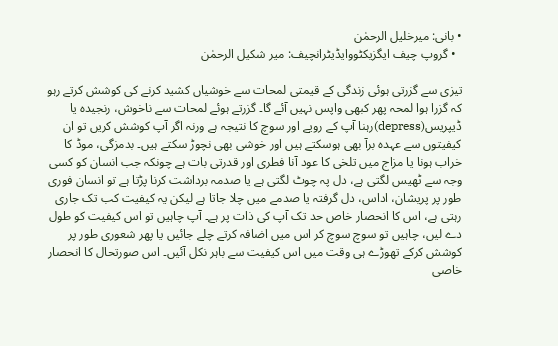• بانی: میرخلیل الرحمٰن
  • گروپ چیف ایگزیکٹووایڈیٹرانچیف: میر شکیل الرحمٰن

تیزی سے گزرتی ہوئی زندگی کے قیمتی لمحات سے خوشیاں کشید کرنے کی کوشش کرتے رہو کہ گزرا ہوا لمحہ پھر کبھی واپس نہیں آئے گا۔ گزرتے ہوئے لمحات سے ناخوش، رنجیدہ یا ڈیپریس(depress)رہنا آپ کے رویے اور سوچ کا نتیجہ ہے ورنہ اگر آپ کوشش کریں تو ان کیفیتوں سے عہدہ برآ بھی ہوسکتے ہیں اور خوشی بھی نچوڑ سکتے ہیں۔ بدمزگی، موڈ کا خراب ہونا یا مزاج میں تلخی کا عود آنا فطری اور قدرتی بات ہے چونکہ جب انسان کو کسی وجہ سے ٹھیس لگتی ہے، دل پہ چوٹ لگتی ہے یا صدمہ برداشت کرنا پڑتا ہے تو انسان فوری طور پر پریشان، اداس، دل گرفتہ یا صدمے میں چلا جاتا ہے لیکن یہ کیفیت کب تک جاری رہتی ہے، اس کا انحصار خاص حد تک آپ کی ذات پر ہے۔ آپ چاہیں تو اس کیفیت کو طول دے لیں، چاہیں تو سوچ سوچ کر اس میں اضافہ کرتے چلے جائیں یا پھر شعوری طور پر کوشش کرکے تھوڑے ہی وقت میں اس کیفیت سے باہر نکل آئیں۔ اس صورتحال کا انحصار خاصی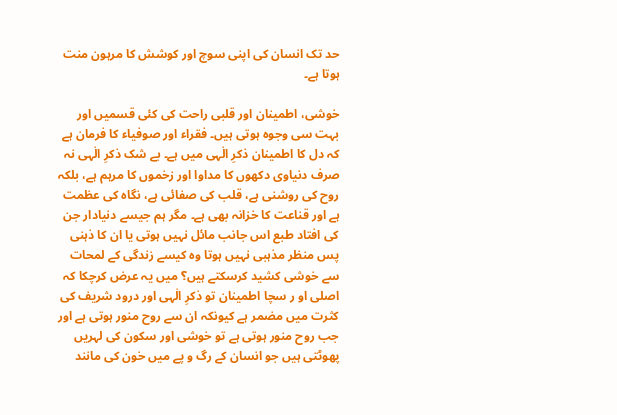حد تک انسان کی اپنی سوچ اور کوشش کا مرہون منت ہوتا ہے۔

خوشی، اطمینان اور قلبی راحت کی کئی قسمیں اور بہت سی وجوہ ہوتی ہیں۔ فقراء اور صوفیاء کا فرمان ہے کہ دل کا اطمینان ذکرِ الٰہی میں ہے۔ بے شک ذکرِ الٰہی نہ صرف دنیاوی دکھوں کا مداوا اور زخموں کا مرہم ہے، بلکہ روح کی روشنی ہے، قلب کی صفائی ہے، نگاہ کی عظمت ہے اور قناعت کا خزانہ بھی ہے۔ مگر ہم جیسے دنیادار جن کی افتاد طبع اس جانب مائل نہیں ہوتی یا ان کا ذہنی پس منظر مذہبی نہیں ہوتا وہ کیسے زندگی کے لمحات سے خوشی کشید کرسکتے ہیں؟ میں یہ عرض کرچکا کہ اصلی او ر سچا اطمینان تو ذکرِ الٰہی اور درود شریف کی کثرت میں مضمر ہے کیونکہ ان سے روح منور ہوتی ہے اور جب روح منور ہوتی ہے تو خوشی اور سکون کی لہریں پھوٹتی ہیں جو انسان کے رگ و پے میں خون کی مانند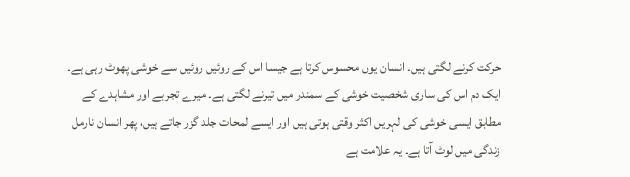حرکت کرنے لگتی ہیں۔ انسان یوں محسوس کرتا ہے جیسا اس کے روئیں روئیں سے خوشی پھوٹ رہی ہے۔ ایک دم اس کی ساری شخصیت خوشی کے سمندر میں تیرنے لگتی ہے۔ میرے تجربے اور مشاہدے کے مطابق ایسی خوشی کی لہریں اکثر وقتی ہوتی ہیں اور ایسے لمحات جلد گزر جاتے ہیں، پھر انسان نارمل زندگی میں لوٹ آتا ہے۔ یہ علامت ہے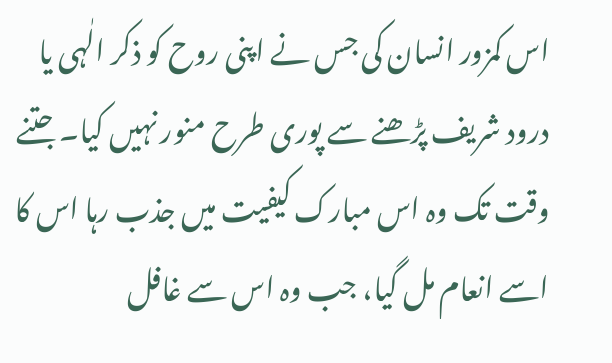اس کمزور انسان کی جس نے اپنی روح کو ذکر الٰہی یا درود شریف پڑھنے سے پوری طرح منور نہیں کیا۔ جتنے وقت تک وہ اس مبارک کیفیت میں جذب رہا اس کا اسے انعام مل گیا، جب وہ اس سے غافل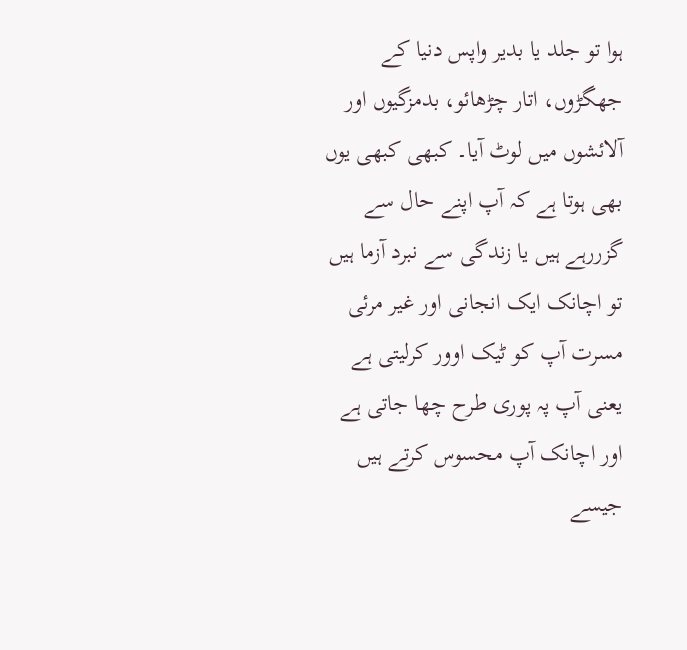ہوا تو جلد یا بدیر واپس دنیا کے جھگڑوں، اتار چڑھائو، بدمزگیوں اور آلائشوں میں لوٹ آیا۔ کبھی کبھی یوں بھی ہوتا ہے کہ آپ اپنے حال سے گزررہے ہیں یا زندگی سے نبرد آزما ہیں تو اچانک ایک انجانی اور غیر مرئی مسرت آپ کو ٹیک اوور کرلیتی ہے یعنی آپ پہ پوری طرح چھا جاتی ہے اور اچانک آپ محسوس کرتے ہیں جیسے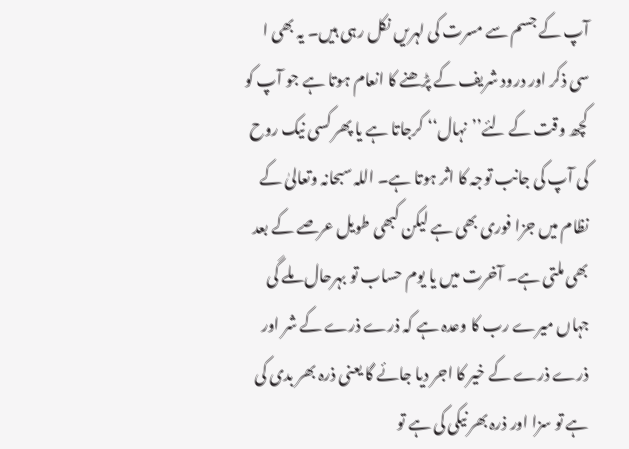آپ کے جسم سے مسرت کی لہریں نکل رہی ہیں۔ یہ بھی ا سی ذکر اور درود شریف کے پڑھنے کا انعام ہوتا ہے جو آپ کو کچھ وقت کے لئے’’نہال‘‘ کرجاتا ہے یا پھر کسی نیک روح کی آپ کی جانب توجہ کا اثر ہوتا ہے۔ اللہ سبحانہ وتعالیٰ کے نظام میں جزا فوری بھی ہے لیکن کبھی طویل عرصے کے بعد بھی ملتی ہے۔ آخرت میں یا یوم حساب تو بہرحال ملے گی جہاں میرے رب کا وعدہ ہے کہ ذرے ذرے کے شر اور ذرے ذرے کے خیر کا اجر دیا جائے گا یعنی ذرہ بھر بدی کی ہے تو سزا اور ذرہ بھر نیکی کی ہے تو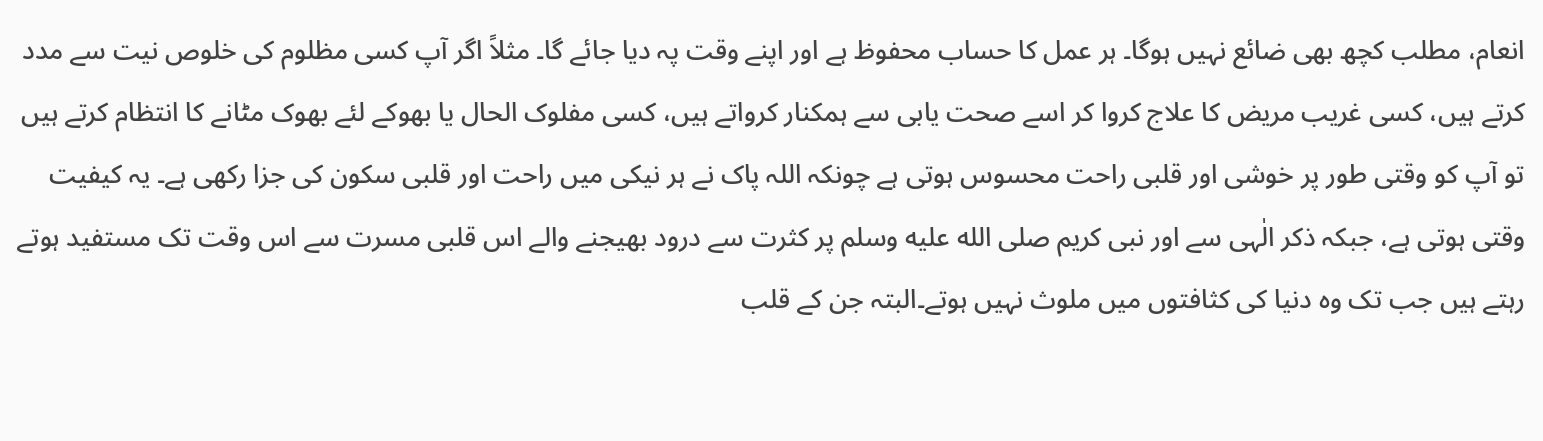انعام، مطلب کچھ بھی ضائع نہیں ہوگا۔ ہر عمل کا حساب محفوظ ہے اور اپنے وقت پہ دیا جائے گا۔ مثلاً اگر آپ کسی مظلوم کی خلوص نیت سے مدد کرتے ہیں، کسی غریب مریض کا علاج کروا کر اسے صحت یابی سے ہمکنار کرواتے ہیں، کسی مفلوک الحال یا بھوکے لئے بھوک مٹانے کا انتظام کرتے ہیں تو آپ کو وقتی طور پر خوشی اور قلبی راحت محسوس ہوتی ہے چونکہ اللہ پاک نے ہر نیکی میں راحت اور قلبی سکون کی جزا رکھی ہے۔ یہ کیفیت وقتی ہوتی ہے، جبکہ ذکر الٰہی سے اور نبی کریم صلى الله عليه وسلم پر کثرت سے درود بھیجنے والے اس قلبی مسرت سے اس وقت تک مستفید ہوتے رہتے ہیں جب تک وہ دنیا کی کثافتوں میں ملوث نہیں ہوتے۔البتہ جن کے قلب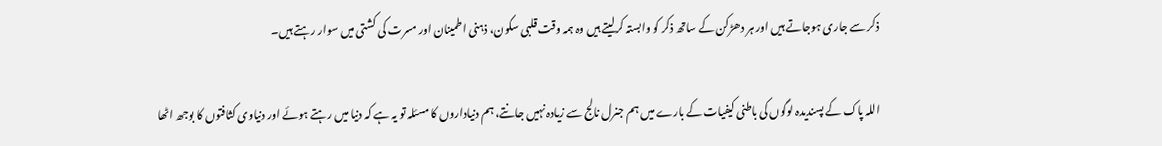ذکر سے جاری ہوجاتے ہیں اور ہر دھڑکن کے ساتھ ذکر کو وابستہ کرلیتے ہیں وہ ہمہ وقت قلبی سکون، ذہنی اطمینان اور مسرت کی کشتی میں سوار رہتے ہیں۔

اللہ پاک کے پسندیدہ لوگوں کی باطنی کیفیات کے بارے میں ہم جنرل نالج سے زیادہ نہیں جانتے، ہم دنیاداروں کا مسئلہ تو یہ ہے کہ دنیا میں رہتے ہوئے اور دنیاوی کثافتوں کا بوجھ اٹھا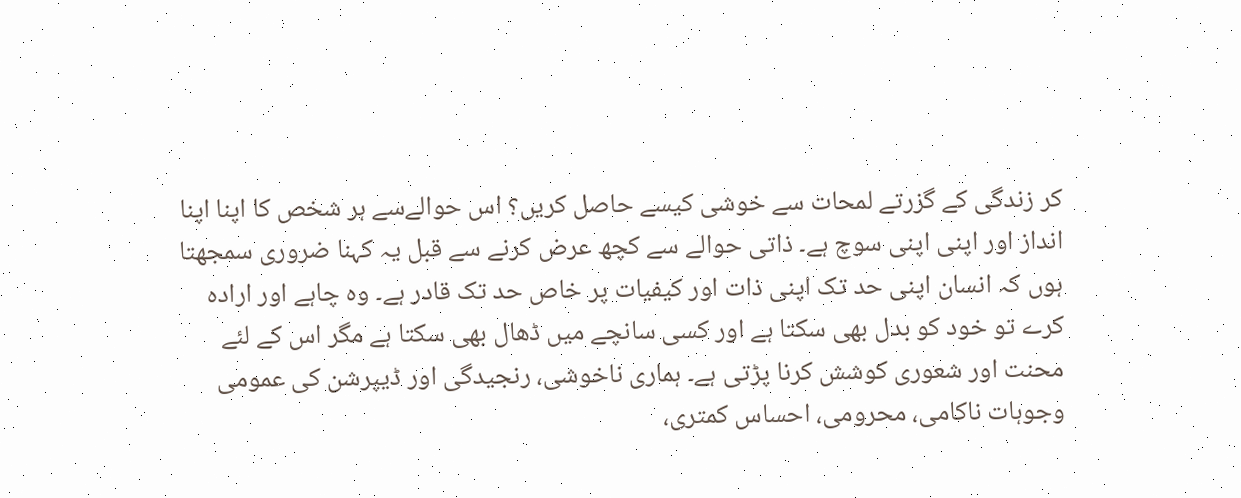کر زندگی کے گزرتے لمحات سے خوشی کیسے حاصل کریں؟ اس حوالےسے ہر شخص کا اپنا اپنا انداز اور اپنی اپنی سوچ ہے۔ ذاتی حوالے سے کچھ عرض کرنے سے قبل یہ کہنا ضروری سمجھتا ہوں کہ انسان اپنی حد تک اپنی ذات اور کیفیات پر خاص حد تک قادر ہے۔ وہ چاہے اور ارادہ کرے تو خود کو بدل بھی سکتا ہے اور کسی سانچے میں ڈھال بھی سکتا ہے مگر اس کے لئے محنت اور شعوری کوشش کرنا پڑتی ہے۔ ہماری ناخوشی، رنجیدگی اور ڈیپرشن کی عمومی وجوہات ناکامی، محرومی، احساس کمتری،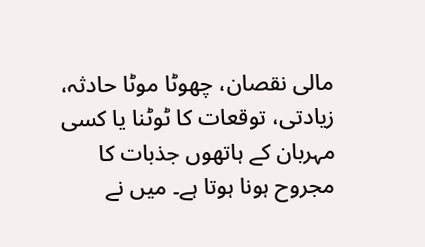مالی نقصان، چھوٹا موٹا حادثہ، زیادتی، توقعات کا ٹوٹنا یا کسی مہربان کے ہاتھوں جذبات کا مجروح ہونا ہوتا ہے۔ میں نے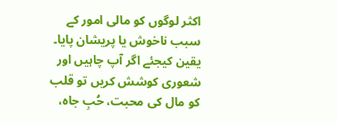اکثر لوگوں کو مالی امور کے سبب ناخوش یا پریشان پایا۔ یقین کیجئے اگر آپ چاہیں اور شعوری کوشش کریں تو قلب کو مال کی محبت، حُبِ جاہ،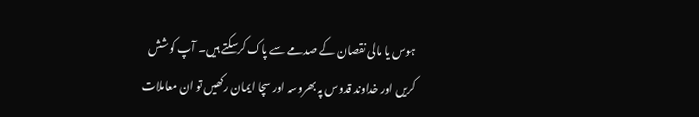ہوس یا مالی نقصان کے صدمے سے پاک کرسکتے ہیں۔ آپ کوشش کریں اور خداوند قدوس پہ بھروسہ اور سچا ایمان رکھیں تو ان معاملات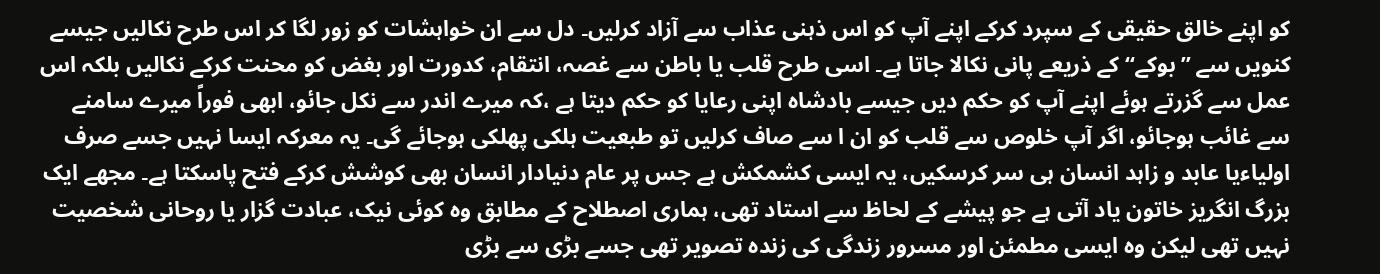کو اپنے خالق حقیقی کے سپرد کرکے اپنے آپ کو اس ذہنی عذاب سے آزاد کرلیں۔ دل سے ان خواہشات کو زور لگا کر اس طرح نکالیں جیسے کنویں سے ’’بوکے‘‘ کے ذریعے پانی نکالا جاتا ہے۔ اسی طرح قلب یا باطن سے غصہ، انتقام، کدورت اور بغض کو محنت کرکے نکالیں بلکہ اس عمل سے گزرتے ہوئے اپنے آپ کو حکم دیں جیسے بادشاہ اپنی رعایا کو حکم دیتا ہے ،کہ میرے اندر سے نکل جائو، ابھی فوراً میرے سامنے سے غائب ہوجائو، اگر آپ خلوص سے قلب کو ان ا سے صاف کرلیں تو طبعیت ہلکی پھلکی ہوجائے گی۔ یہ معرکہ ایسا نہیں جسے صرف اولیاءیا عابد و زاہد انسان ہی سر کرسکیں، یہ ایسی کشمکش ہے جس پر عام دنیادار انسان بھی کوشش کرکے فتح پاسکتا ہے۔ مجھے ایک بزرگ انگریز خاتون یاد آتی ہے جو پیشے کے لحاظ سے استاد تھی، ہماری اصطلاح کے مطابق وہ کوئی نیک، عبادت گزار یا روحانی شخصیت نہیں تھی لیکن وہ ایسی مطمئن اور مسرور زندگی کی زندہ تصویر تھی جسے بڑی سے بڑی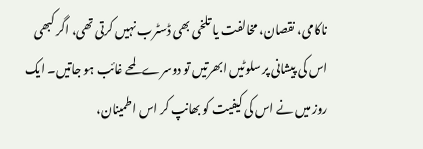ناکامی، نقصان، مخالفت یا تلخی بھی ڈسٹرب نہیں کرتی تھی، اگر کبھی اس کی پیشانی پر سلوٹیں ابھرتیں تو دوسرے لمحے غائب ہو جاتیں۔ ایک روز میں نے اس کی کیفیت کو بھانپ کر اس اطمینان،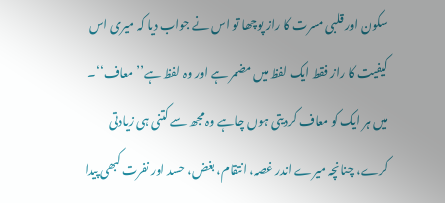سکون اور قلبی مسرت کا راز پوچھا تو اس نے جواب دیا کہ میری اس کیفیت کا راز فقط ایک لفظ میں مضمر ہے اور وہ لفظ ہے’’معاف‘‘۔ میں ہر ایک کو معاف کردیتی ہوں چاہے وہ مجھ سے کتنی ہی زیادتی کرے، چنانچہ میرے اندر غصہ، انتقام، بغض، حسد اور نفرت کبھی پیدا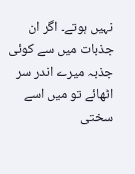نہیں ہوتے۔ اگر ان جذبات میں سے کوئی جذبہ میرے اندر سر اٹھائے تو میں اسے سختی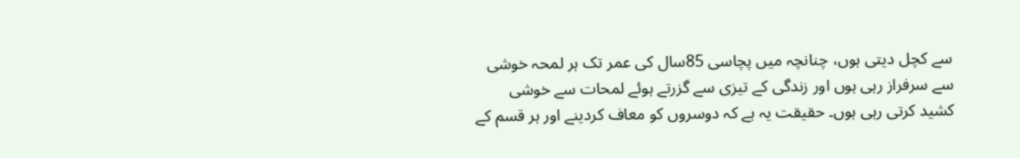سے کچل دیتی ہوں، چنانچہ میں پچاسی 85سال کی عمر تک ہر لمحہ خوشی سے سرفراز رہی ہوں اور زندگی کے تیزی سے گزرتے ہوئے لمحات سے خوشی کشید کرتی رہی ہوں۔ حقیقت یہ ہے کہ دوسروں کو معاف کردینے اور ہر قسم کے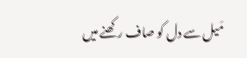مَیل سے دل کو صاف رکھنے میں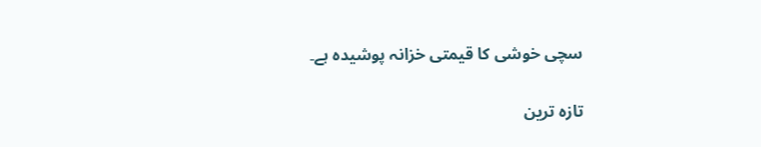سچی خوشی کا قیمتی خزانہ پوشیدہ ہے۔

تازہ ترین